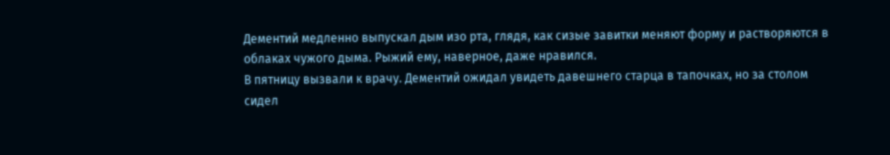Дементий медленно выпускал дым изо рта, глядя, как сизые завитки меняют форму и растворяются в облаках чужого дыма. Рыжий ему, наверное, даже нравился.
В пятницу вызвали к врачу. Дементий ожидал увидеть давешнего старца в тапочках, но за столом сидел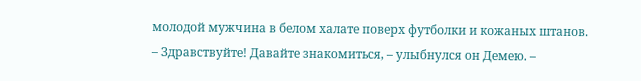молодой мужчина в белом халате поверх футболки и кожаных штанов.
– Здравствуйте! Давайте знакомиться, – улыбнулся он Демею. –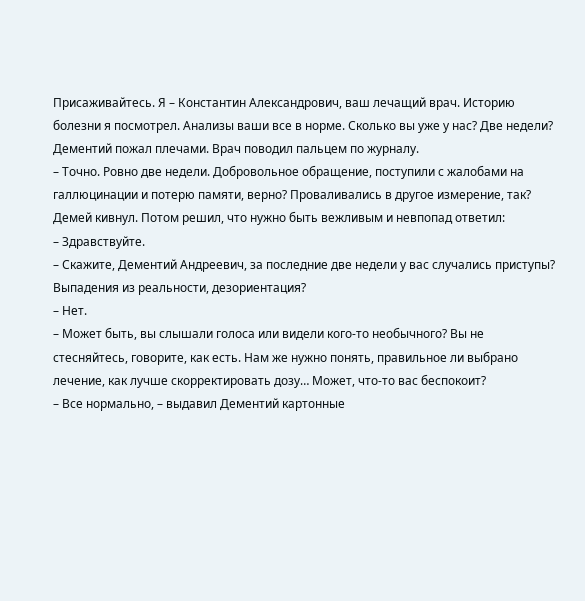Присаживайтесь. Я – Константин Александрович, ваш лечащий врач. Историю болезни я посмотрел. Анализы ваши все в норме. Сколько вы уже у нас? Две недели?
Дементий пожал плечами. Врач поводил пальцем по журналу.
– Точно. Ровно две недели. Добровольное обращение, поступили с жалобами на галлюцинации и потерю памяти, верно? Проваливались в другое измерение, так?
Демей кивнул. Потом решил, что нужно быть вежливым и невпопад ответил:
– Здравствуйте.
– Скажите, Дементий Андреевич, за последние две недели у вас случались приступы? Выпадения из реальности, дезориентация?
– Нет.
– Может быть, вы слышали голоса или видели кого-то необычного? Вы не стесняйтесь, говорите, как есть. Нам же нужно понять, правильное ли выбрано лечение, как лучше скорректировать дозу… Может, что-то вас беспокоит?
– Все нормально, – выдавил Дементий картонные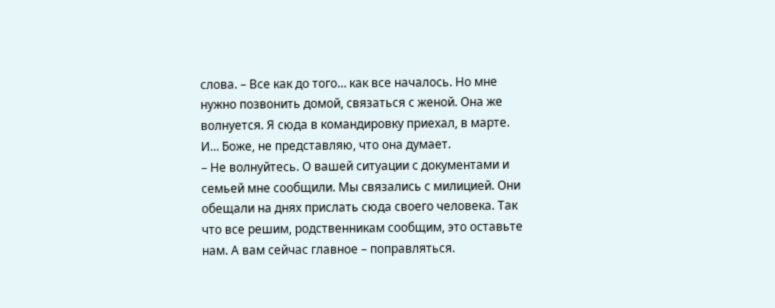слова. – Все как до того… как все началось. Но мне нужно позвонить домой, связаться с женой. Она же волнуется. Я сюда в командировку приехал, в марте. И… Боже, не представляю, что она думает.
– Не волнуйтесь. О вашей ситуации с документами и семьей мне сообщили. Мы связались с милицией. Они обещали на днях прислать сюда своего человека. Так что все решим, родственникам сообщим, это оставьте нам. А вам сейчас главное – поправляться.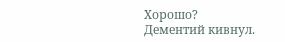Хорошо?
Дементий кивнул.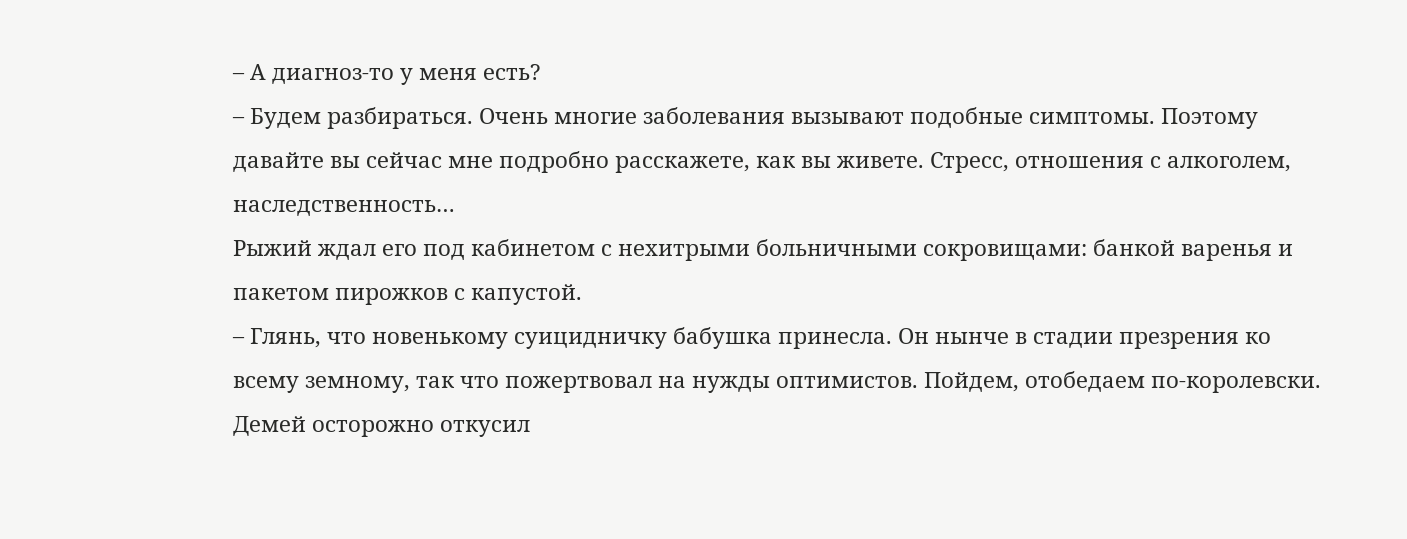– А диагноз-то у меня есть?
– Будем разбираться. Очень многие заболевания вызывают подобные симптомы. Поэтому давайте вы сейчас мне подробно расскажете, как вы живете. Стресс, отношения с алкоголем, наследственность…
Рыжий ждал его под кабинетом с нехитрыми больничными сокровищами: банкой варенья и пакетом пирожков с капустой.
– Глянь, что новенькому суицидничку бабушка принесла. Он нынче в стадии презрения ко всему земному, так что пожертвовал на нужды оптимистов. Пойдем, отобедаем по-королевски.
Демей осторожно откусил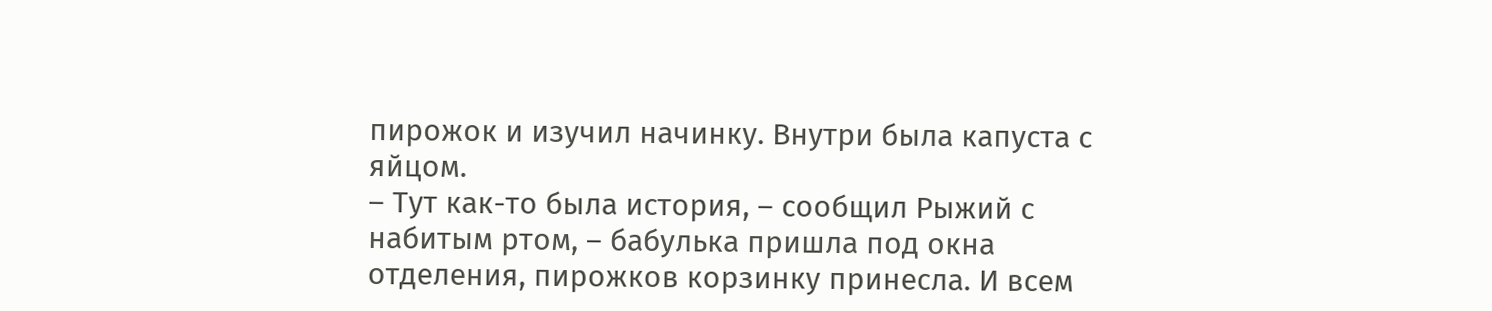пирожок и изучил начинку. Внутри была капуста с яйцом.
– Тут как-то была история, – сообщил Рыжий с набитым ртом, – бабулька пришла под окна отделения, пирожков корзинку принесла. И всем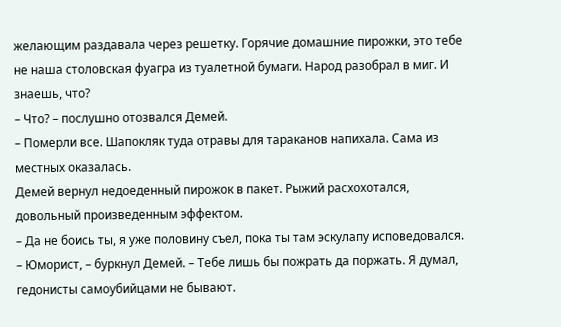желающим раздавала через решетку. Горячие домашние пирожки, это тебе не наша столовская фуагра из туалетной бумаги. Народ разобрал в миг. И знаешь, что?
– Что? – послушно отозвался Демей.
– Померли все. Шапокляк туда отравы для тараканов напихала. Сама из местных оказалась.
Демей вернул недоеденный пирожок в пакет. Рыжий расхохотался, довольный произведенным эффектом.
– Да не боись ты, я уже половину съел, пока ты там эскулапу исповедовался.
– Юморист, – буркнул Демей. – Тебе лишь бы пожрать да поржать. Я думал, гедонисты самоубийцами не бывают.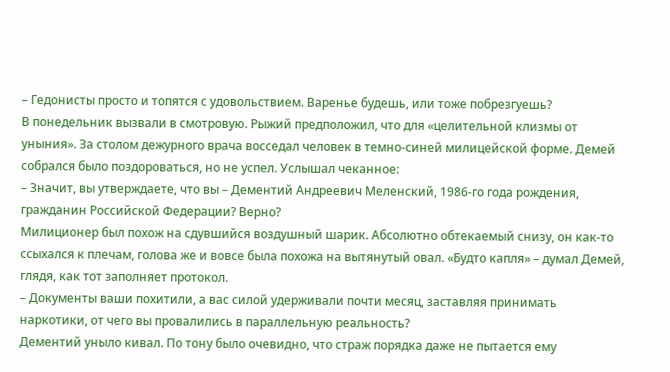– Гедонисты просто и топятся с удовольствием. Варенье будешь, или тоже побрезгуешь?
В понедельник вызвали в смотровую. Рыжий предположил, что для «целительной клизмы от уныния». За столом дежурного врача восседал человек в темно-синей милицейской форме. Демей собрался было поздороваться, но не успел. Услышал чеканное:
– Значит, вы утверждаете, что вы – Дементий Андреевич Меленский, 1986-го года рождения, гражданин Российской Федерации? Верно?
Милиционер был похож на сдувшийся воздушный шарик. Абсолютно обтекаемый снизу, он как-то ссыхался к плечам, голова же и вовсе была похожа на вытянутый овал. «Будто капля» – думал Демей, глядя, как тот заполняет протокол.
– Документы ваши похитили, а вас силой удерживали почти месяц, заставляя принимать наркотики, от чего вы провалились в параллельную реальность?
Дементий уныло кивал. По тону было очевидно, что страж порядка даже не пытается ему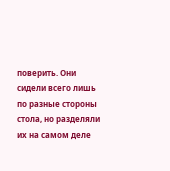поверить. Они сидели всего лишь по разные стороны стола, но разделяли их на самом деле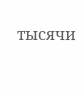тысячи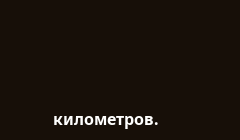километров.